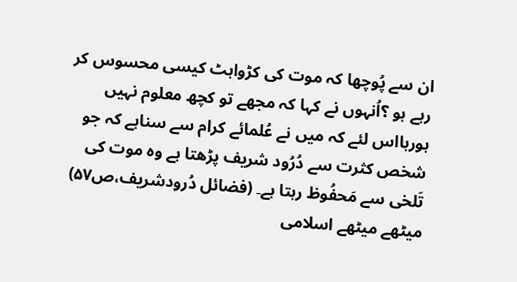ان سے پُوچھا کہ موت کی کڑواہٹ کیسی محسوس کر رہے ہو ؟اُنہوں نے کہا کہ مجھے تو کچھ معلوم نہیں ہورہااس لئے کہ میں نے عُلمائے کرام سے سناہے کہ جو شخص کثرت سے دُرُود شریف پڑھتا ہے وہ موت کی تَلخی سے مَحفُوظ رہتا ہے۔ (فضائل دُرودشریف،ص۵۷)
میٹھے میٹھے اسلامی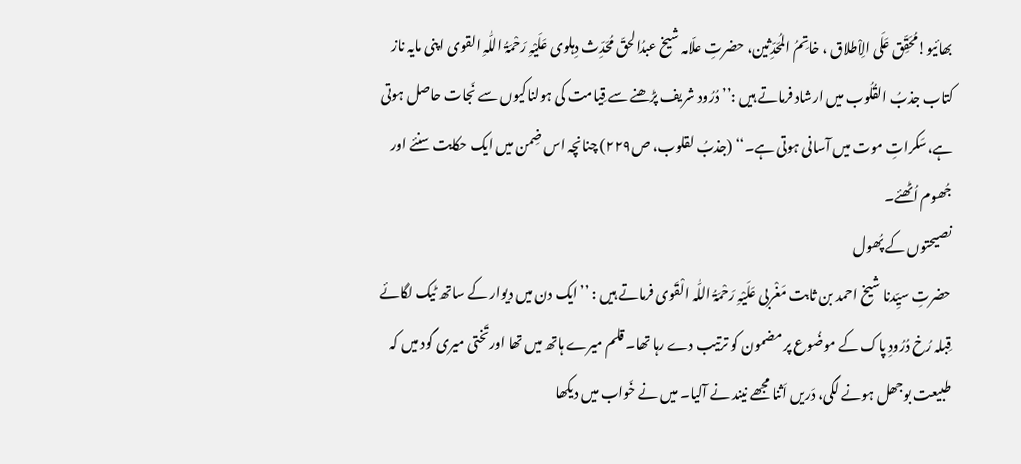بھائیو!مُحَقِّق عَلَی الِاْطلاق ، خاتِمُ المُحَدِّثین، حضرتِ علّامہ شیخ عبدُالحقّ مُحَدِّث دِہلوی عَلَیْہِ رَحْمَۃُ اللّٰہِ القوی اپنی مایہ ناز کتاب جذبُ القُلُوب میں ارشاد فرماتے ہیں :’’ دُرُود شریف پڑھنے سے قِیامت کی ہولناکیوں سے نَجات حاصل ہوتی ہے،سَکراتِ موت میں آسانی ہوتی ہے۔‘‘ (جذبُ لقلوب، ص۲۲۹) چنانچہ اس ضِمن میں ایک حکایت سنئے اور جُھوم اُٹھئے۔
نصیحتوں کے پُھول
حضرتِ سیِّدنا شیخ احمد بن ثابت مَغْربی عَلَیْہِ رَحْمَۃُ اللّٰہ الْقَوی فرماتے ہیں : ’’ایک دن میں دیوار کے ساتھ ٹیک لگائے قِبلہ رُخ دُرُودِ پاک کے موضُوع پر مضمون کو ترتیب دے رہا تھا۔ قلم میرے ہاتھ میں تھا اورتَختی میری گود میں کہ طبیعت بوجھل ہونے لگی، دَریں اَثنا مجھے نیند نے آلیا۔ میں نے خَواب میں دیکھا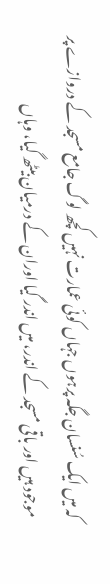کہ میں ایک سُنسان جگہ پرہوں جہاں کوئی عمارت نہیں کچھ لوگ جامع مسجد کے دروازے پر موجود ہیں اور باقی مسجد کے اندر، میں اندر گیا اوران کے درمیان بیٹھ گیا، وہاں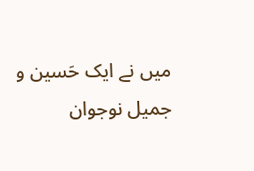میں نے ایک حَسین و جمیل نوجوان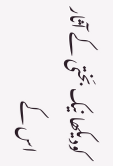کودیکھا نیک بَختی کے آثار اس کے